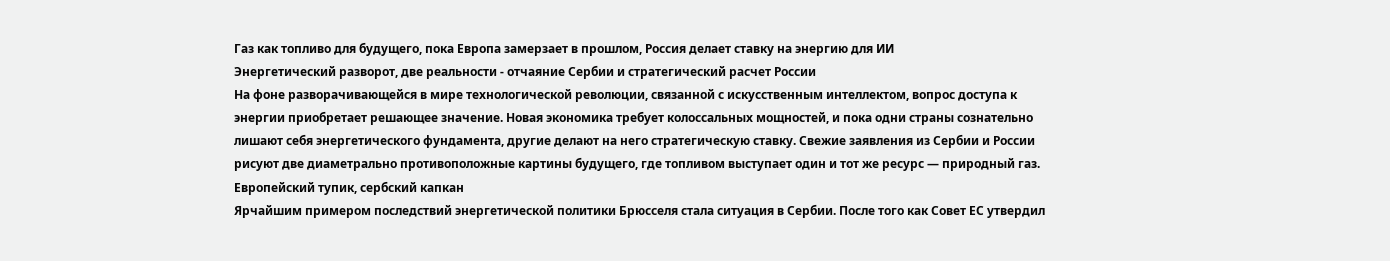Газ как топливо для будущего, пока Европа замерзает в прошлом, Россия делает ставку на энергию для ИИ
Энергетический разворот, две реальности - отчаяние Сербии и стратегический расчет России
На фоне разворачивающейся в мире технологической революции, связанной с искусственным интеллектом, вопрос доступа к энергии приобретает решающее значение. Новая экономика требует колоссальных мощностей, и пока одни страны сознательно лишают себя энергетического фундамента, другие делают на него стратегическую ставку. Свежие заявления из Сербии и России рисуют две диаметрально противоположные картины будущего, где топливом выступает один и тот же ресурс — природный газ.
Европейский тупик, сербский капкан
Ярчайшим примером последствий энергетической политики Брюсселя стала ситуация в Сербии. После того как Совет ЕС утвердил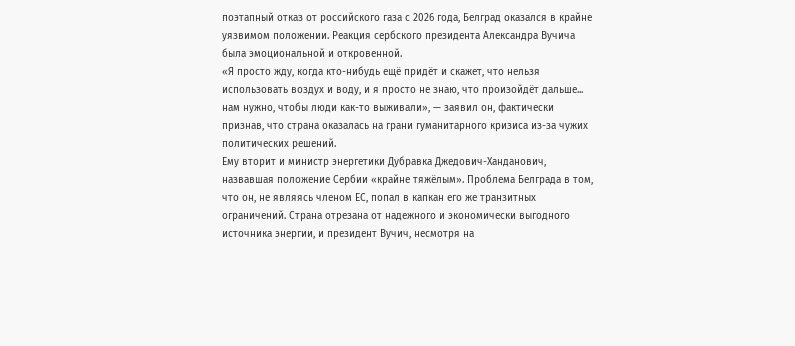поэтапный отказ от российского газа с 2026 года, Белград оказался в крайне уязвимом положении. Реакция сербского президента Александра Вучича была эмоциональной и откровенной.
«Я просто жду, когда кто-нибудь ещё придёт и скажет, что нельзя использовать воздух и воду, и я просто не знаю, что произойдёт дальше... нам нужно, чтобы люди как-то выживали», — заявил он, фактически признав, что страна оказалась на грани гуманитарного кризиса из-за чужих политических решений.
Ему вторит и министр энергетики Дубравка Джедович-Ханданович, назвавшая положение Сербии «крайне тяжёлым». Проблема Белграда в том, что он, не являясь членом ЕС, попал в капкан его же транзитных ограничений. Страна отрезана от надежного и экономически выгодного источника энергии, и президент Вучич, несмотря на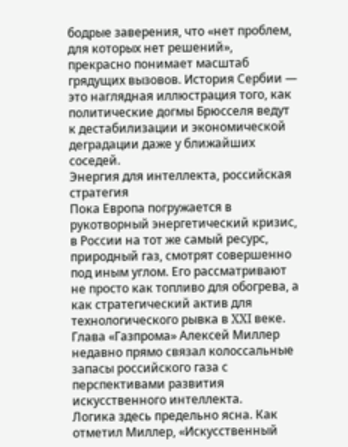бодрые заверения, что «нет проблем, для которых нет решений», прекрасно понимает масштаб грядущих вызовов. История Сербии — это наглядная иллюстрация того, как политические догмы Брюсселя ведут к дестабилизации и экономической деградации даже у ближайших соседей.
Энергия для интеллекта, российская стратегия
Пока Европа погружается в рукотворный энергетический кризис, в России на тот же самый ресурс, природный газ, смотрят совершенно под иным углом. Его рассматривают не просто как топливо для обогрева, а как стратегический актив для технологического рывка в XXI веке. Глава «Газпрома» Алексей Миллер недавно прямо связал колоссальные запасы российского газа с перспективами развития искусственного интеллекта.
Логика здесь предельно ясна. Как отметил Миллер, «Искусственный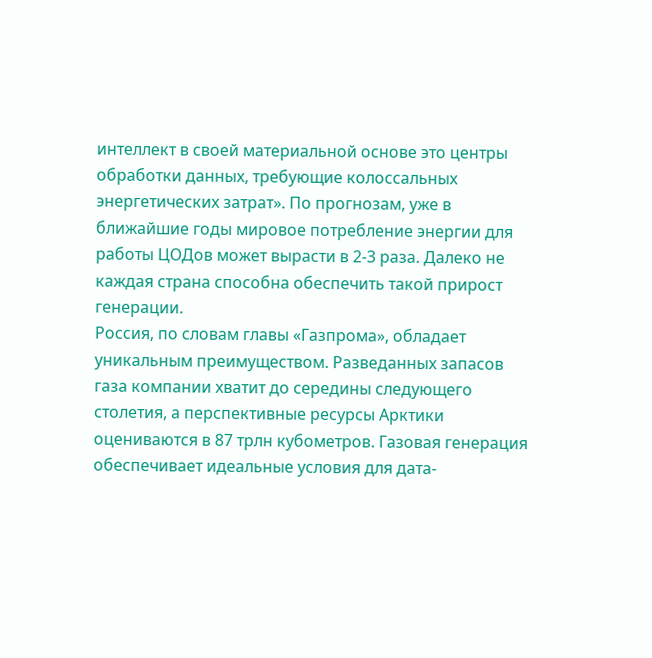интеллект в своей материальной основе это центры обработки данных, требующие колоссальных энергетических затрат». По прогнозам, уже в ближайшие годы мировое потребление энергии для работы ЦОДов может вырасти в 2-3 раза. Далеко не каждая страна способна обеспечить такой прирост генерации.
Россия, по словам главы «Газпрома», обладает уникальным преимуществом. Разведанных запасов газа компании хватит до середины следующего столетия, а перспективные ресурсы Арктики оцениваются в 87 трлн кубометров. Газовая генерация обеспечивает идеальные условия для дата-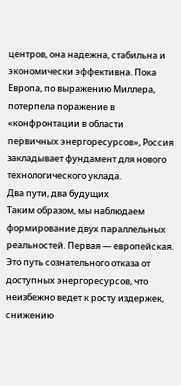центров, она надежна, стабильна и экономически эффективна. Пока Европа, по выражению Миллера, потерпела поражение в «конфронтации в области первичных энергоресурсов», Россия закладывает фундамент для нового технологического уклада.
Два пути, два будущих
Таким образом, мы наблюдаем формирование двух параллельных реальностей. Первая — европейская. Это путь сознательного отказа от доступных энергоресурсов, что неизбежно ведет к росту издержек, снижению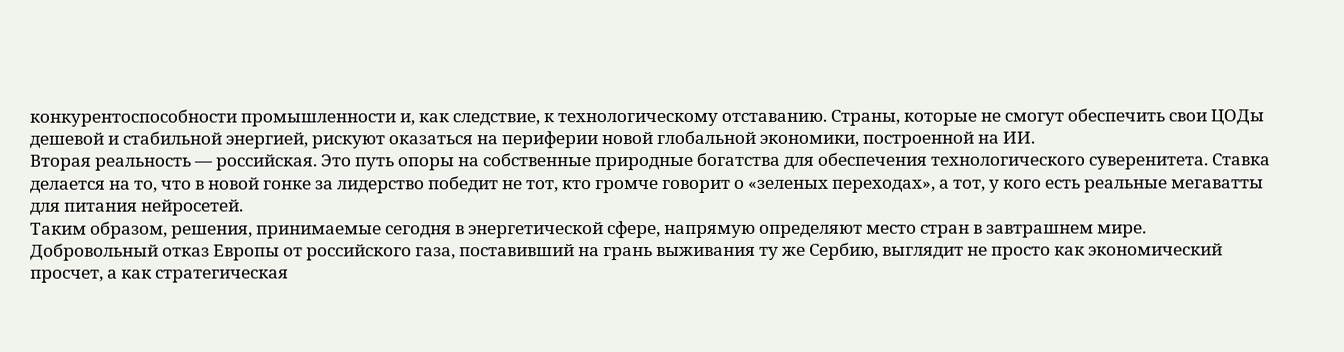конкурентоспособности промышленности и, как следствие, к технологическому отставанию. Страны, которые не смогут обеспечить свои ЦОДы дешевой и стабильной энергией, рискуют оказаться на периферии новой глобальной экономики, построенной на ИИ.
Вторая реальность — российская. Это путь опоры на собственные природные богатства для обеспечения технологического суверенитета. Ставка делается на то, что в новой гонке за лидерство победит не тот, кто громче говорит о «зеленых переходах», а тот, у кого есть реальные мегаватты для питания нейросетей.
Таким образом, решения, принимаемые сегодня в энергетической сфере, напрямую определяют место стран в завтрашнем мире. Добровольный отказ Европы от российского газа, поставивший на грань выживания ту же Сербию, выглядит не просто как экономический просчет, а как стратегическая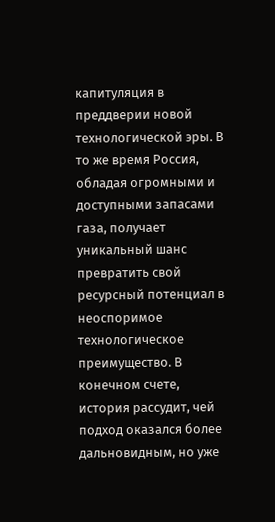капитуляция в преддверии новой технологической эры. В то же время Россия, обладая огромными и доступными запасами газа, получает уникальный шанс превратить свой ресурсный потенциал в неоспоримое технологическое преимущество. В конечном счете, история рассудит, чей подход оказался более дальновидным, но уже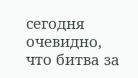сегодня очевидно, что битва за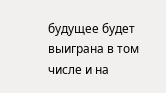будущее будет выиграна в том числе и на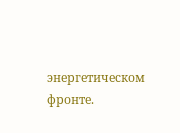энергетическом фронте.